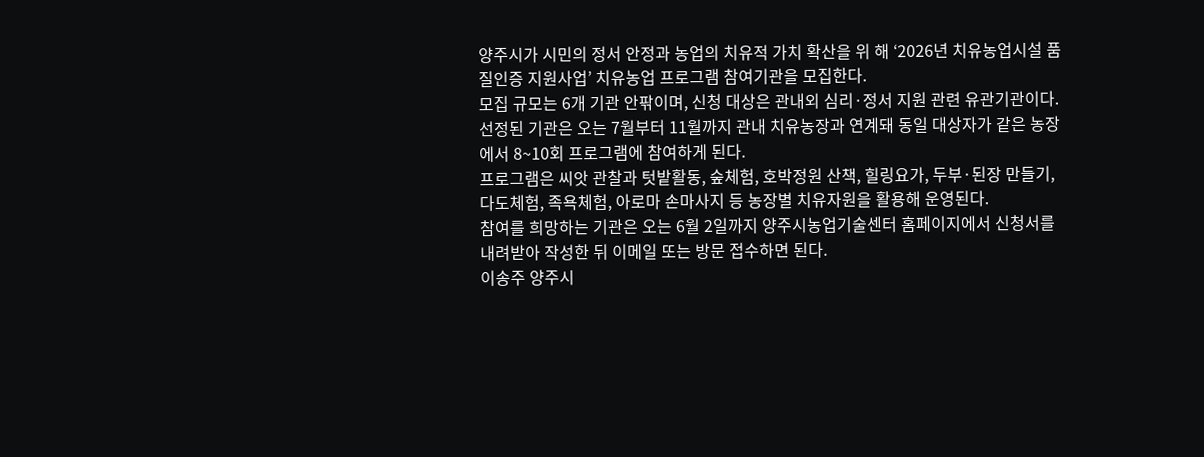양주시가 시민의 정서 안정과 농업의 치유적 가치 확산을 위 해 ‘2026년 치유농업시설 품질인증 지원사업’ 치유농업 프로그램 참여기관을 모집한다.
모집 규모는 6개 기관 안팎이며, 신청 대상은 관내외 심리·정서 지원 관련 유관기관이다. 선정된 기관은 오는 7월부터 11월까지 관내 치유농장과 연계돼 동일 대상자가 같은 농장에서 8~10회 프로그램에 참여하게 된다.
프로그램은 씨앗 관찰과 텃밭활동, 숲체험, 호박정원 산책, 힐링요가, 두부·된장 만들기, 다도체험, 족욕체험, 아로마 손마사지 등 농장별 치유자원을 활용해 운영된다.
참여를 희망하는 기관은 오는 6월 2일까지 양주시농업기술센터 홈페이지에서 신청서를 내려받아 작성한 뒤 이메일 또는 방문 접수하면 된다.
이송주 양주시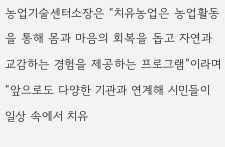농업기술센터소장은 “치유농업은 농업활동을 통해 몸과 마음의 회복을 돕고 자연과 교감하는 경험을 제공하는 프로그램”이라며 “앞으로도 다양한 기관과 연계해 시민들이 일상 속에서 치유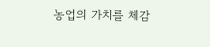농업의 가치를 체감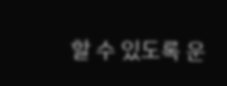할 수 있도록 운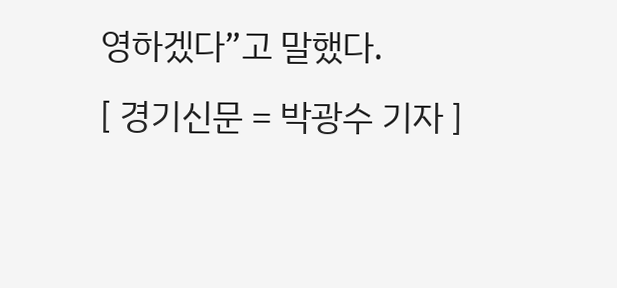영하겠다”고 말했다.
[ 경기신문 = 박광수 기자 ]